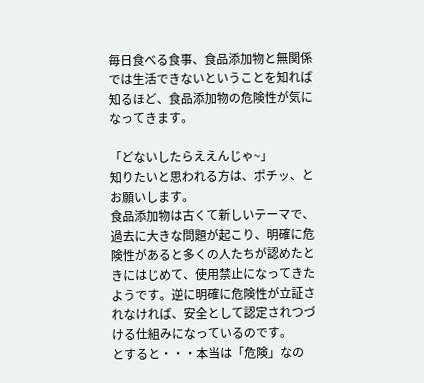毎日食べる食事、食品添加物と無関係では生活できないということを知れば知るほど、食品添加物の危険性が気になってきます。

「どないしたらええんじゃ~」
知りたいと思われる方は、ポチッ、とお願いします。
食品添加物は古くて新しいテーマで、過去に大きな問題が起こり、明確に危険性があると多くの人たちが認めたときにはじめて、使用禁止になってきたようです。逆に明確に危険性が立証されなければ、安全として認定されつづける仕組みになっているのです。
とすると・・・本当は「危険」なの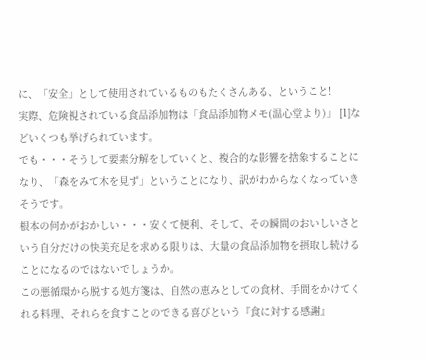に、「安全」として使用されているものもたくさんある、ということ!
実際、危険視されている食品添加物は「食品添加物メモ(温心堂より)」 [1]などいくつも挙げられています。
でも・・・そうして要素分解をしていくと、複合的な影響を捨象することになり、「森をみて木を見ず」ということになり、訳がわからなくなっていきそうです。
根本の何かがおかしい・・・安くて便利、そして、その瞬間のおいしいさという自分だけの快美充足を求める限りは、大量の食品添加物を摂取し続けることになるのではないでしょうか。
この悪循環から脱する処方箋は、自然の恵みとしての食材、手間をかけてくれる料理、それらを食すことのできる喜びという『食に対する感謝』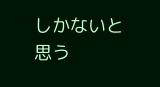しかないと思う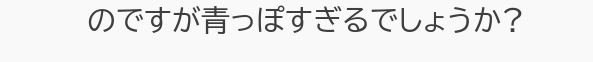のですが青っぽすぎるでしょうか?